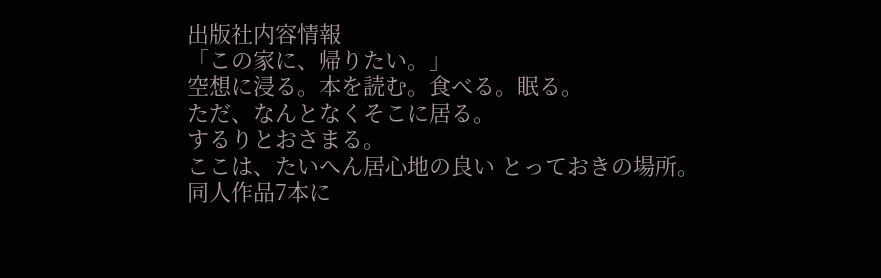出版社内容情報
「この家に、帰りたい。」
空想に浸る。本を読む。食べる。眠る。
ただ、なんとなくそこに居る。
するりとおさまる。
ここは、たいへん居心地の良い とっておきの場所。
同人作品7本に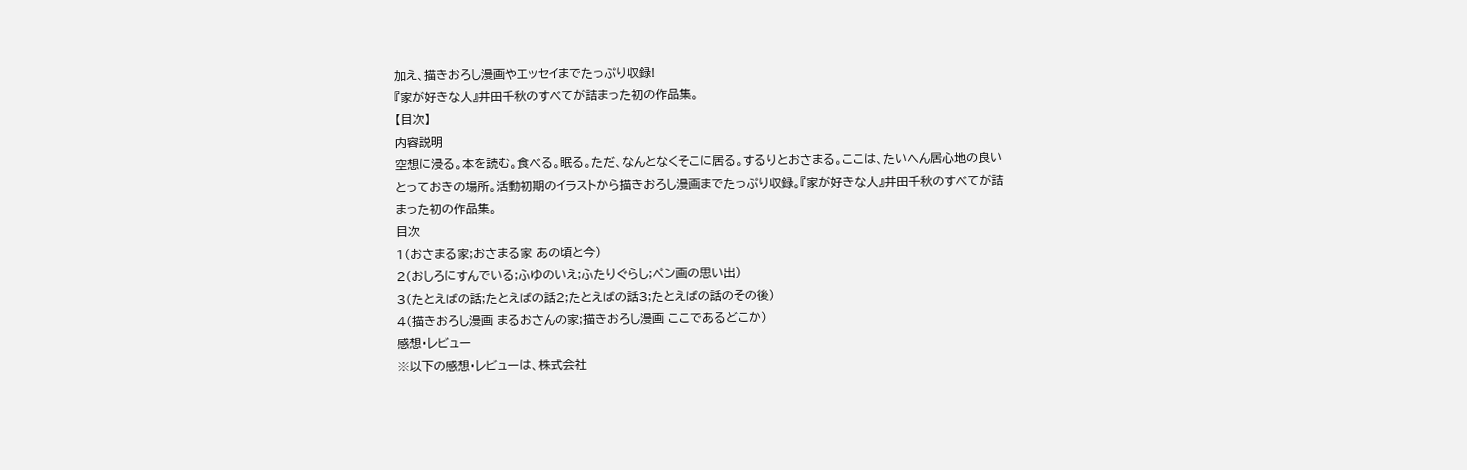加え、描きおろし漫画やエッセイまでたっぷり収録!
『家が好きな人』井田千秋のすべてが詰まった初の作品集。
【目次】
内容説明
空想に浸る。本を読む。食べる。眠る。ただ、なんとなくそこに居る。するりとおさまる。ここは、たいへん居心地の良いとっておきの場所。活動初期のイラストから描きおろし漫画までたっぷり収録。『家が好きな人』井田千秋のすべてが詰まった初の作品集。
目次
1(おさまる家;おさまる家 あの頃と今)
2(おしろにすんでいる;ふゆのいえ;ふたりぐらし;ペン画の思い出)
3(たとえばの話;たとえばの話2;たとえばの話3;たとえばの話のその後)
4(描きおろし漫画 まるおさんの家;描きおろし漫画 ここであるどこか)
感想・レビュー
※以下の感想・レビューは、株式会社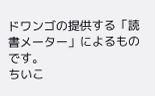ドワンゴの提供する「読書メーター」によるものです。
ちいこ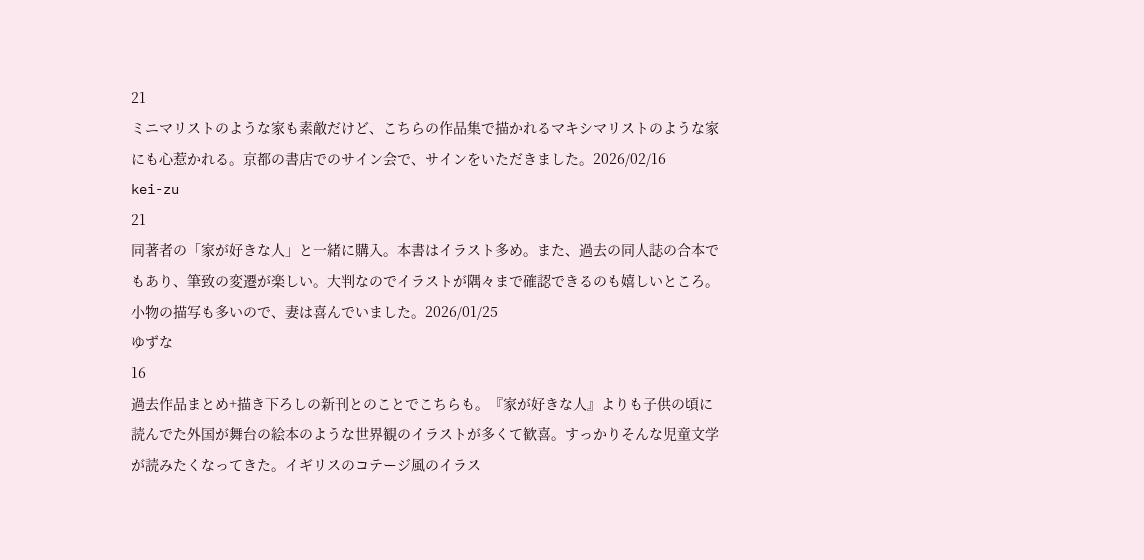21
ミニマリストのような家も素敵だけど、こちらの作品集で描かれるマキシマリストのような家にも心惹かれる。京都の書店でのサイン会で、サインをいただきました。2026/02/16
kei-zu
21
同著者の「家が好きな人」と一緒に購入。本書はイラスト多め。また、過去の同人誌の合本でもあり、筆致の変遷が楽しい。大判なのでイラストが隅々まで確認できるのも嬉しいところ。小物の描写も多いので、妻は喜んでいました。2026/01/25
ゆずな
16
過去作品まとめ+描き下ろしの新刊とのことでこちらも。『家が好きな人』よりも子供の頃に読んでた外国が舞台の絵本のような世界観のイラストが多くて歓喜。すっかりそんな児童文学が読みたくなってきた。イギリスのコテージ風のイラス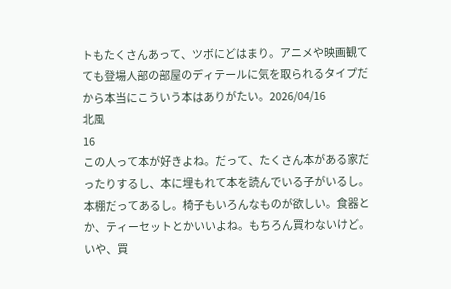トもたくさんあって、ツボにどはまり。アニメや映画観てても登場人部の部屋のディテールに気を取られるタイプだから本当にこういう本はありがたい。2026/04/16
北風
16
この人って本が好きよね。だって、たくさん本がある家だったりするし、本に埋もれて本を読んでいる子がいるし。本棚だってあるし。椅子もいろんなものが欲しい。食器とか、ティーセットとかいいよね。もちろん買わないけど。いや、買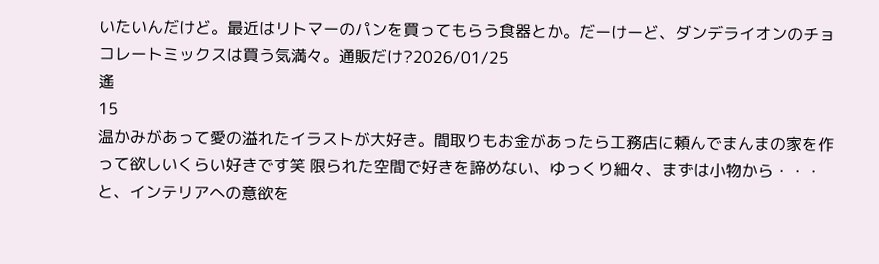いたいんだけど。最近はリトマーのパンを買ってもらう食器とか。だーけーど、ダンデライオンのチョコレートミックスは買う気満々。通販だけ?2026/01/25
遙
15
温かみがあって愛の溢れたイラストが大好き。間取りもお金があったら工務店に頼んでまんまの家を作って欲しいくらい好きです笑 限られた空間で好きを諦めない、ゆっくり細々、まずは小物から・・・と、インテリアへの意欲を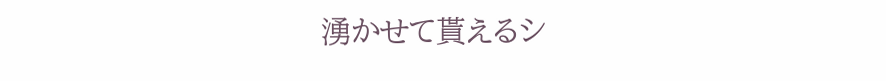湧かせて貰えるシ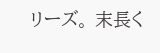リーズ。 末長く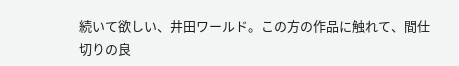続いて欲しい、井田ワールド。この方の作品に触れて、間仕切りの良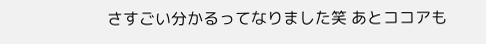さすごい分かるってなりました笑 あとココアも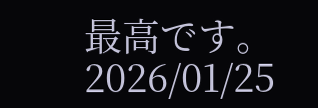最高です。2026/01/25